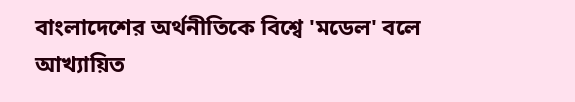বাংলাদেশের অর্থনীতিকে বিশ্বে 'মডেল' বলে আখ্যায়িত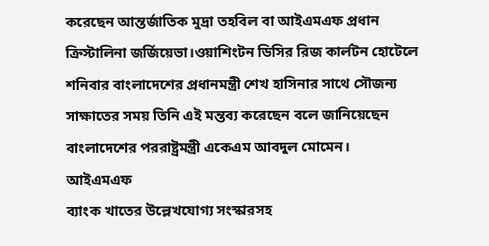করেছেন আন্তর্জাতিক মুদ্রা তহবিল বা আইএমএফ প্রধান ক্রিস্টালিনা জর্জিয়েভা।ওয়াশিংটন ডিসির রিজ কার্লটন হোটেলে শনিবার বাংলাদেশের প্রধানমন্ত্রী শেখ হাসিনার সাথে সৌজন্য সাক্ষাতের সময় তিনি এই মন্তব্য করেছেন বলে জানিয়েছেন বাংলাদেশের পররাষ্ট্রমন্ত্রী একেএম আবদুল মোমেন।
আইএমএফ
ব্যাংক খাতের উল্লেখযোগ্য সংস্কারসহ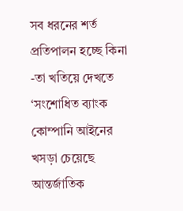সব ধরনের শর্ত প্রতিপালন হচ্ছে কিনা -তা খতিয়ে দেখতে ‘সংশোধিত ব্যাংক কোম্পানি আইনের খসড়া চেয়েছে আন্তর্জাতিক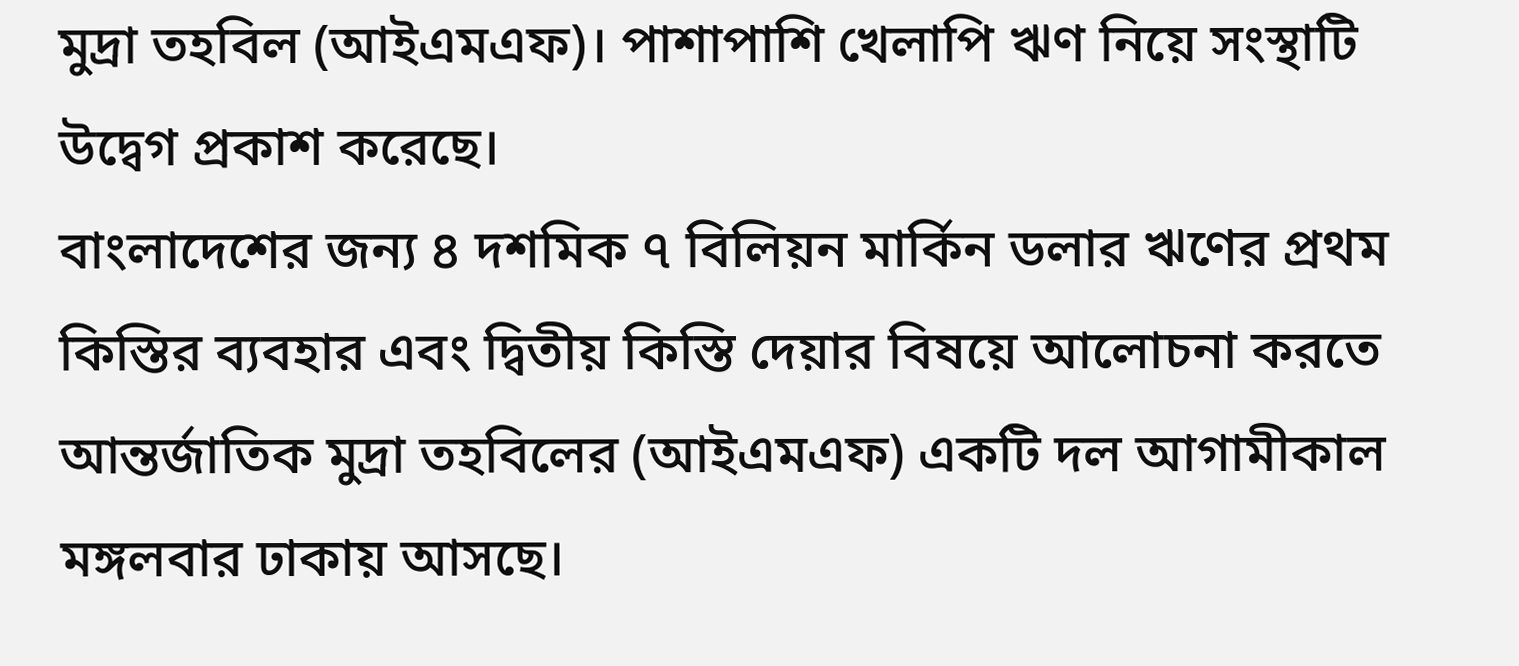মুদ্রা তহবিল (আইএমএফ)। পাশাপাশি খেলাপি ঋণ নিয়ে সংস্থাটি উদ্বেগ প্রকাশ করেছে।
বাংলাদেশের জন্য ৪ দশমিক ৭ বিলিয়ন মার্কিন ডলার ঋণের প্রথম কিস্তির ব্যবহার এবং দ্বিতীয় কিস্তি দেয়ার বিষয়ে আলোচনা করতে আন্তর্জাতিক মুদ্রা তহবিলের (আইএমএফ) একটি দল আগামীকাল মঙ্গলবার ঢাকায় আসছে।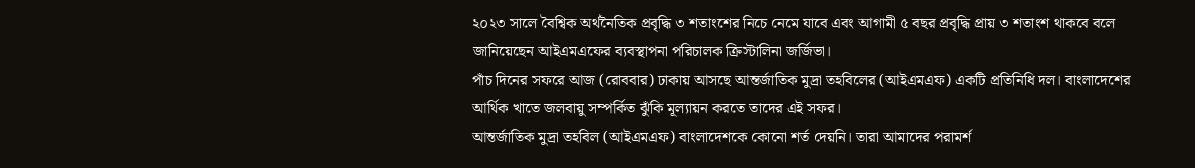২০২৩ সালে বৈশ্বিক অর্থনৈতিক প্রবৃদ্ধি ৩ শতাংশের নিচে নেমে যাবে এবং আগামী ৫ বছর প্রবৃদ্ধি প্রায় ৩ শতাংশ থাকবে বলে জানিয়েছেন আইএমএফের ব্যবস্থাপনা পরিচালক ক্রিস্টালিনা জর্জিভা।
পাঁচ দিনের সফরে আজ (রোববার) ঢাকায় আসছে আন্তর্জাতিক মুদ্রা তহবিলের (আইএমএফ) একটি প্রতিনিধি দল। বাংলাদেশের আর্থিক খাতে জলবায়ু সম্পর্কিত ঝুঁকি মূল্যায়ন করতে তাদের এই সফর।
আন্তর্জাতিক মুদ্রা তহবিল (আইএমএফ) বাংলাদেশকে কোনো শর্ত দেয়নি। তারা আমাদের পরামর্শ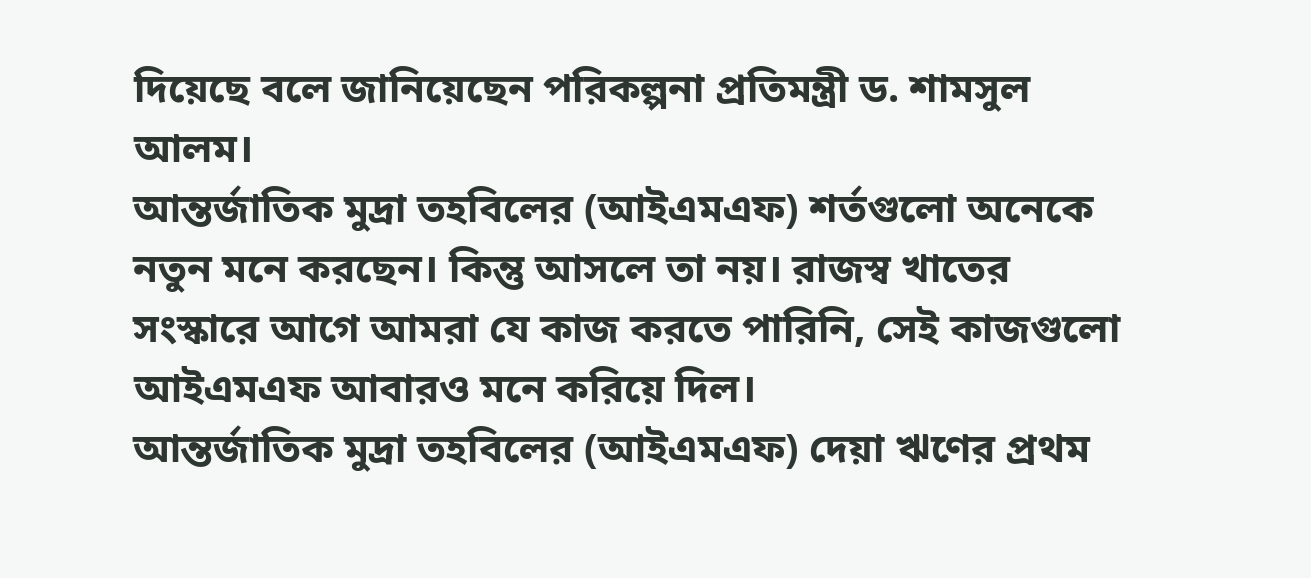দিয়েছে বলে জানিয়েছেন পরিকল্পনা প্রতিমন্ত্রী ড. শামসুল আলম।
আন্তর্জাতিক মুদ্রা তহবিলের (আইএমএফ) শর্তগুলো অনেকে নতুন মনে করছেন। কিন্তু আসলে তা নয়। রাজস্ব খাতের সংস্কারে আগে আমরা যে কাজ করতে পারিনি, সেই কাজগুলো আইএমএফ আবারও মনে করিয়ে দিল।
আন্তর্জাতিক মুদ্রা তহবিলের (আইএমএফ) দেয়া ঋণের প্রথম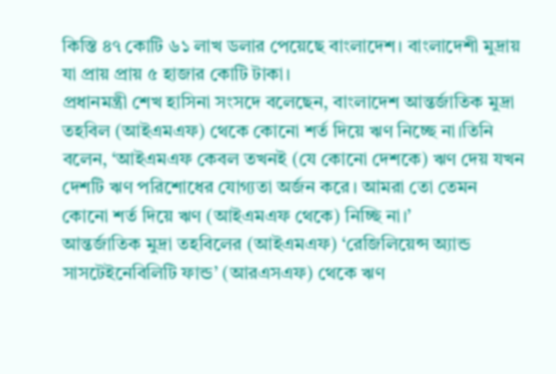কিস্তি ৪৭ কোটি ৬১ লাখ ডলার পেয়েছে বাংলাদেশ। বাংলাদেশী মুদ্রায় যা প্রায় প্রায় ৫ হাজার কোটি টাকা।
প্রধানমন্ত্রী শেখ হাসিনা সংসদে বলেছেন, বাংলাদেশ আন্তর্জাতিক মুদ্রা তহবিল (আইএমএফ) থেকে কোনো শর্ত দিয়ে ঋণ নিচ্ছে না।তিনি বলেন, ‘আইএমএফ কেবল তখনই (যে কোনো দেশকে) ঋণ দেয় যখন দেশটি ঋণ পরিশোধের যোগ্যতা অর্জন করে। আমরা তো তেমন কোনো শর্ত দিয়ে ঋণ (আইএমএফ থেকে) নিচ্ছি না।’
আন্তর্জাতিক মুদ্রা তহবিলের (আইএমএফ) ‘রেজিলিয়েন্স অ্যান্ড সাসটেইনেবিলিটি ফান্ড’ (আরএসএফ) থেকে ঋণ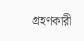গ্রহণকারী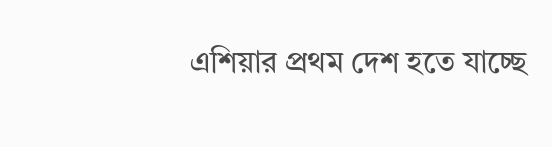এশিয়ার প্রথম দেশ হতে যাচ্ছে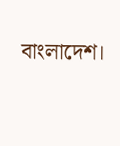বাংলাদেশ।